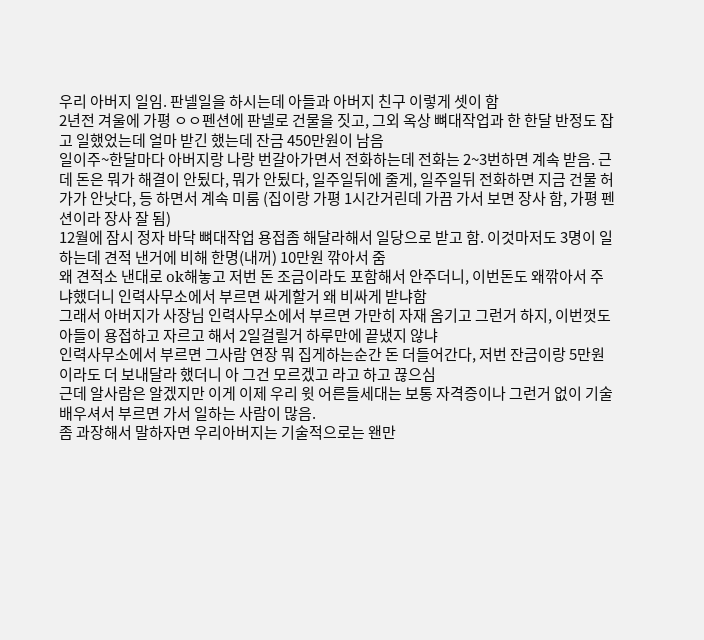우리 아버지 일임. 판넬일을 하시는데 아들과 아버지 친구 이렇게 셋이 함
2년전 겨울에 가평 ㅇㅇ펜션에 판넬로 건물을 짓고, 그외 옥상 뼈대작업과 한 한달 반정도 잡고 일했었는데 얼마 받긴 했는데 잔금 450만원이 남음
일이주~한달마다 아버지랑 나랑 번갈아가면서 전화하는데 전화는 2~3번하면 계속 받음. 근데 돈은 뭐가 해결이 안됬다, 뭐가 안됬다, 일주일뒤에 줄게, 일주일뒤 전화하면 지금 건물 허가가 안낫다, 등 하면서 계속 미룸 (집이랑 가평 1시간거린데 가끔 가서 보면 장사 함, 가평 펜션이라 장사 잘 됨)
12월에 잠시 정자 바닥 뼈대작업 용접좀 해달라해서 일당으로 받고 함. 이것마저도 3명이 일하는데 견적 낸거에 비해 한명(내꺼) 10만원 깎아서 줌
왜 견적소 낸대로 ok해놓고 저번 돈 조금이라도 포함해서 안주더니, 이번돈도 왜깎아서 주냐했더니 인력사무소에서 부르면 싸게할거 왜 비싸게 받냐함
그래서 아버지가 사장님 인력사무소에서 부르면 가만히 자재 옴기고 그런거 하지, 이번껏도 아들이 용접하고 자르고 해서 2일걸릴거 하루만에 끝냈지 않냐
인력사무소에서 부르면 그사람 연장 뭐 집게하는순간 돈 더들어간다, 저번 잔금이랑 5만원이라도 더 보내달라 했더니 아 그건 모르겠고 라고 하고 끊으심
근데 알사람은 알겠지만 이게 이제 우리 윗 어른들세대는 보통 자격증이나 그런거 없이 기술 배우셔서 부르면 가서 일하는 사람이 많음.
좀 과장해서 말하자면 우리아버지는 기술적으로는 왠만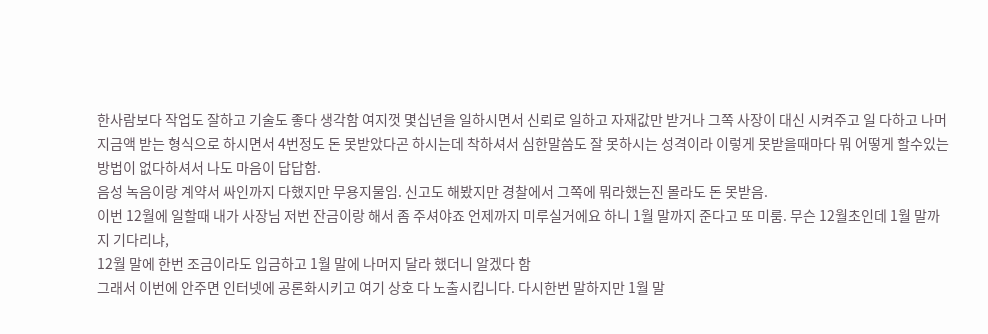한사람보다 작업도 잘하고 기술도 좋다 생각함 여지껏 몇십년을 일하시면서 신뢰로 일하고 자재값만 받거나 그쪽 사장이 대신 시켜주고 일 다하고 나머지금액 받는 형식으로 하시면서 4번정도 돈 못받았다곤 하시는데 착하셔서 심한말씀도 잘 못하시는 성격이라 이렇게 못받을때마다 뭐 어떻게 할수있는 방법이 없다하셔서 나도 마음이 답답함.
음성 녹음이랑 계약서 싸인까지 다했지만 무용지물임. 신고도 해봤지만 경찰에서 그쪽에 뭐라했는진 몰라도 돈 못받음.
이번 12월에 일할때 내가 사장님 저번 잔금이랑 해서 좀 주셔야죠 언제까지 미루실거에요 하니 1월 말까지 준다고 또 미룸. 무슨 12월초인데 1월 말까지 기다리냐,
12월 말에 한번 조금이라도 입금하고 1월 말에 나머지 달라 했더니 알겠다 함
그래서 이번에 안주면 인터넷에 공론화시키고 여기 상호 다 노출시킵니다. 다시한번 말하지만 1월 말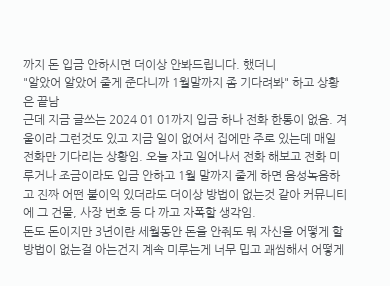까지 돈 입금 안하시면 더이상 안봐드립니다. 했더니
"알았어 알았어 줄게 준다니까 1월말까지 좀 기다려봐" 하고 상황은 끝남
근데 지금 글쓰는 2024 01 01까지 입금 하나 전화 한통이 없음. 겨울이라 그런것도 있고 지금 일이 없어서 집에만 주로 있는데 매일 전화만 기다리는 상황임. 오늘 자고 일어나서 전화 해보고 전화 미루거나 조금이라도 입금 안하고 1월 말까지 줄게 하면 음성녹음하고 진짜 어떤 불이익 있더라도 더이상 방법이 없는것 같아 커뮤니티에 그 건물, 사장 번호 등 다 까고 자폭할 생각임.
돈도 돈이지만 3년이란 세월동안 돈을 안줘도 뭐 자신을 어떻게 할 방법이 없는걸 아는건지 계속 미루는게 너무 밉고 괘씸해서 어떻게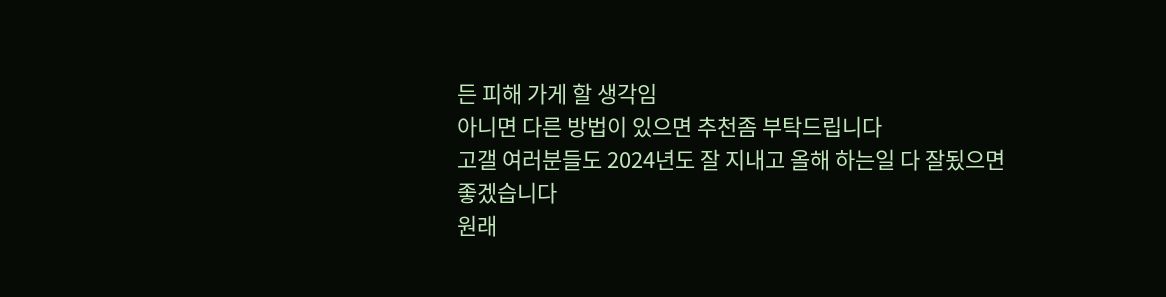든 피해 가게 할 생각임
아니면 다른 방법이 있으면 추천좀 부탁드립니다
고갤 여러분들도 2024년도 잘 지내고 올해 하는일 다 잘됬으면 좋겠습니다
원래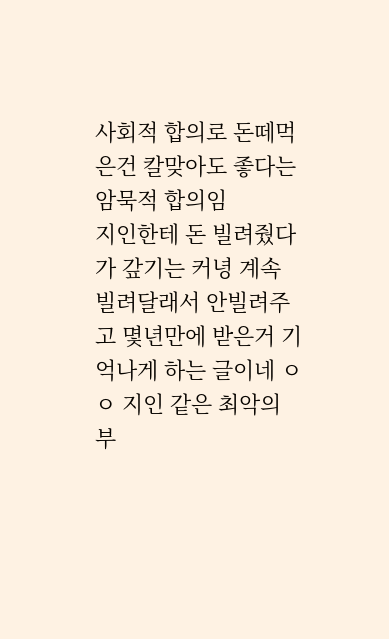사회적 합의로 돈떼먹은건 칼맞아도 좋다는 암묵적 합의임
지인한테 돈 빌려줬다가 갚기는 커녕 계속 빌려달래서 안빌려주고 몇년만에 받은거 기억나게 하는 글이네 ㅇㅇ 지인 같은 최악의 부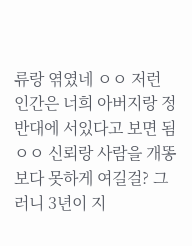류랑 엮였네 ㅇㅇ 저런 인간은 너희 아버지랑 정반대에 서있다고 보면 됨 ㅇㅇ 신뢰랑 사람을 개똥보다 못하게 여길걸? 그러니 3년이 지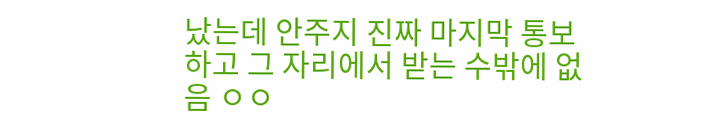났는데 안주지 진짜 마지막 통보 하고 그 자리에서 받는 수밖에 없음 ㅇㅇ